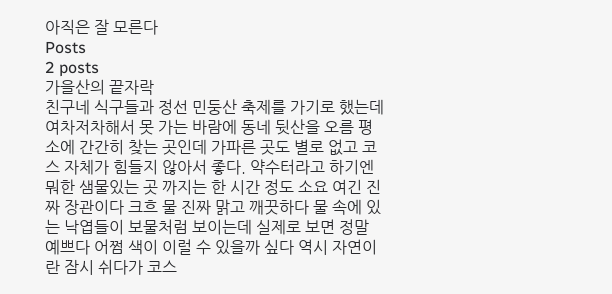아직은 잘 모른다
Posts
2 posts
가을산의 끝자락
친구네 식구들과 정선 민둥산 축제를 가기로 했는데 여차저차해서 못 가는 바람에 동네 뒷산을 오름 평소에 간간히 찾는 곳인데 가파른 곳도 별로 없고 코스 자체가 힘들지 않아서 좋다. 약수터라고 하기엔 뭐한 샘물있는 곳 까지는 한 시간 정도 소요 여긴 진짜 장관이다 크흐 물 진짜 맑고 깨끗하다 물 속에 있는 낙엽들이 보물처럼 보이는데 실제로 보면 정말 예쁘다 어쩜 색이 이럴 수 있을까 싶다 역시 자연이란 잠시 쉬다가 코스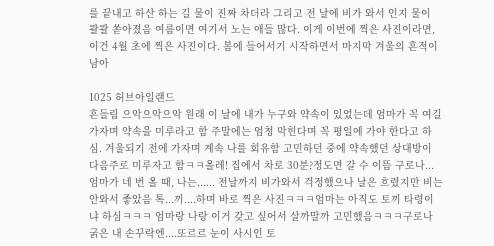를 끝내고 하산 하는 길 물이 진짜 차더라 그리고 전 날에 비가 와서 인지 물이 콸콸 쏟아졌음 여름이면 여기서 노는 애들 많다. 이게 이번에 찍은 사진이라면, 이건 4월 초에 찍은 사진이다. 봄에 들어서기 시작하면서 마지막 겨울의 흔적이 남아

1025 허브아일랜드
흔들림 으악으악으악 원래 이 날에 내가 누구와 약속이 있었는데 엄마가 꼭 여길 가자며 약속을 미루라고 함 주말에는 엄청 막힌다며 꼭 평일에 가야 한다고 하심. 겨울되기 전에 가자며 계속 나를 회유함 고민하던 중에 약속했던 상대방이 다음주로 미루자고 함ㅋㅋ올레! 집에서 차로 30분?정도면 갈 수 이뜸 구로나...엄마가 네 번 올 때, 나는...... 전날까지 비가와서 걱정했으나 날은 흐렸지만 비는 안와서 좋았음 톡...끼....하며 바로 찍은 사진ㅋㅋㅋ엄마는 아직도 토끼 타령이냐 하심ㅋㅋㅋ 엄마랑 나랑 이거 갖고 싶어서 살까말까 고민했음ㅋㅋㅋ구로나 굵은 내 손꾸락엔....또르르 눈이 사시인 토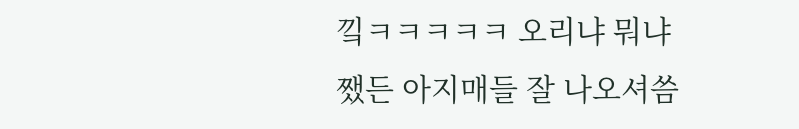낔ㅋㅋㅋㅋㅋ 오리냐 뭐냐 쨌든 아지매들 잘 나오셔씀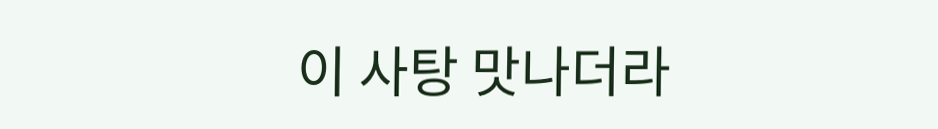이 사탕 맛나더라